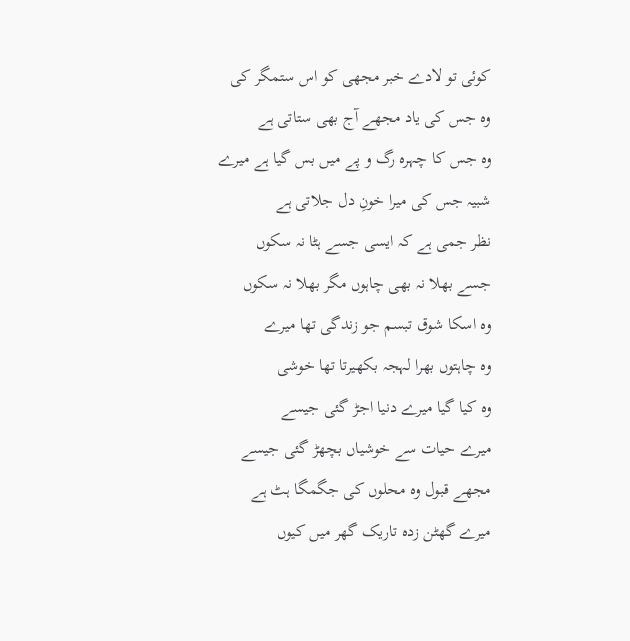کوئی تو لادے خبر مجھی کو اس ستمگر کی
وہ جس کی یاد مجھے آج بھی ستاتی ہے
وہ جس کا چہرہ رگ و پے میں بس گیا ہے میرے
شبیہ جس کی میرا خونِ دل جلاتی ہے
نظر جمی ہے کہ ایسی جسے ہٹا نہ سکوں
جسے بھلا نہ بھی چاہوں مگر بھلا نہ سکوں
وہ اسکا شوق تبسم جو زندگی تھا میرے
وہ چاہتوں بھرا لہجہ بکھیرتا تھا خوشی
وہ کیا گیا میرے دنیا اجڑ گئی جیسے
میرے حیات سے خوشیاں بچھڑ گئی جیسے
مجھے قبول وہ محلوں کی جگمگا ہٹ ہے
میرے گھٹن زدہ تاریک گھر میں کیوں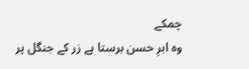چمکے
وہ ابرِ حسن برستا ہے زر کے جنگل پر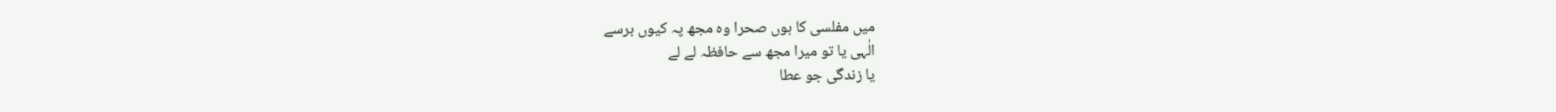میں مفلسی کا ہوں صحرا وہ مجھ پہ کیوں برسے
الٰہی یا تو میرا مجھ سے حافظہ لے لے
یا زندگی جو عطا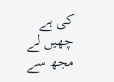کی ہے چھیں لے مجھ سے